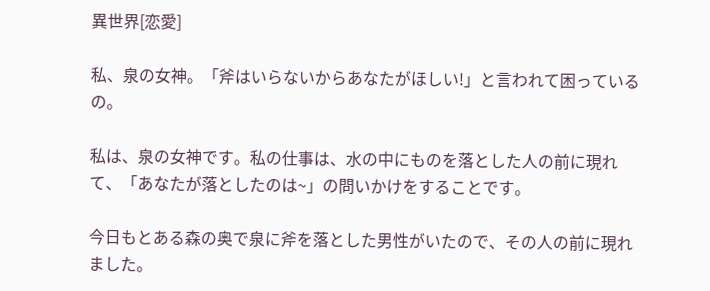異世界[恋愛]

私、泉の女神。「斧はいらないからあなたがほしい!」と言われて困っているの。

私は、泉の女神です。私の仕事は、水の中にものを落とした人の前に現れて、「あなたが落としたのは~」の問いかけをすることです。

今日もとある森の奥で泉に斧を落とした男性がいたので、その人の前に現れました。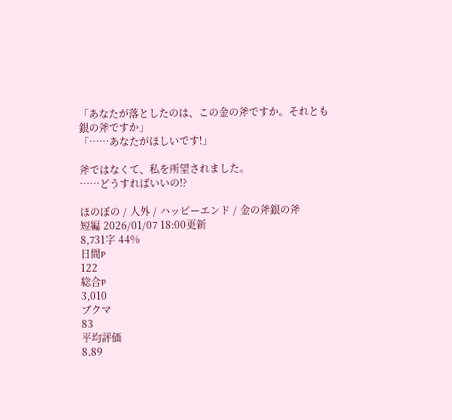「あなたが落としたのは、この金の斧ですか。それとも銀の斧ですか」
「……あなたがほしいです!」

斧ではなくて、私を所望されました。
……どうすればいいの!?

ほのぼの / 人外 / ハッピーエンド / 金の斧銀の斧
短編 2026/01/07 18:00更新
8,731字 44%
日間P
122
総合P
3,010
ブクマ
83
平均評価
8.89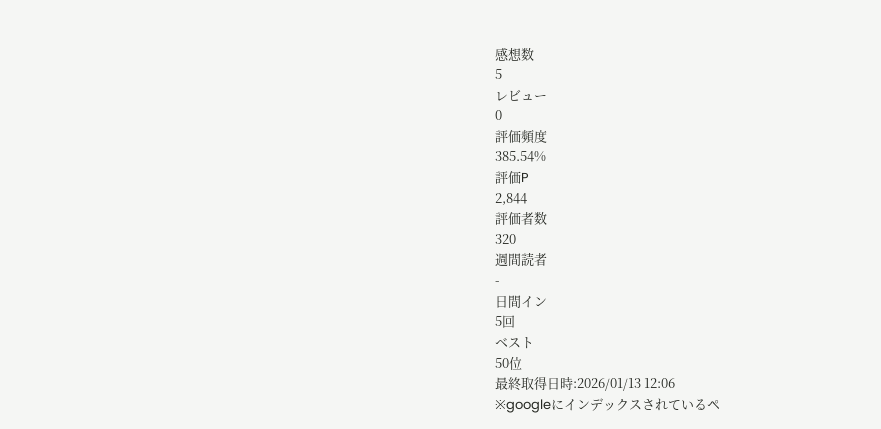感想数
5
レビュー
0
評価頻度
385.54%
評価P
2,844
評価者数
320
週間読者
-
日間イン
5回
ベスト
50位
最終取得日時:2026/01/13 12:06
※googleにインデックスされているペ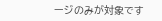ージのみが対象です